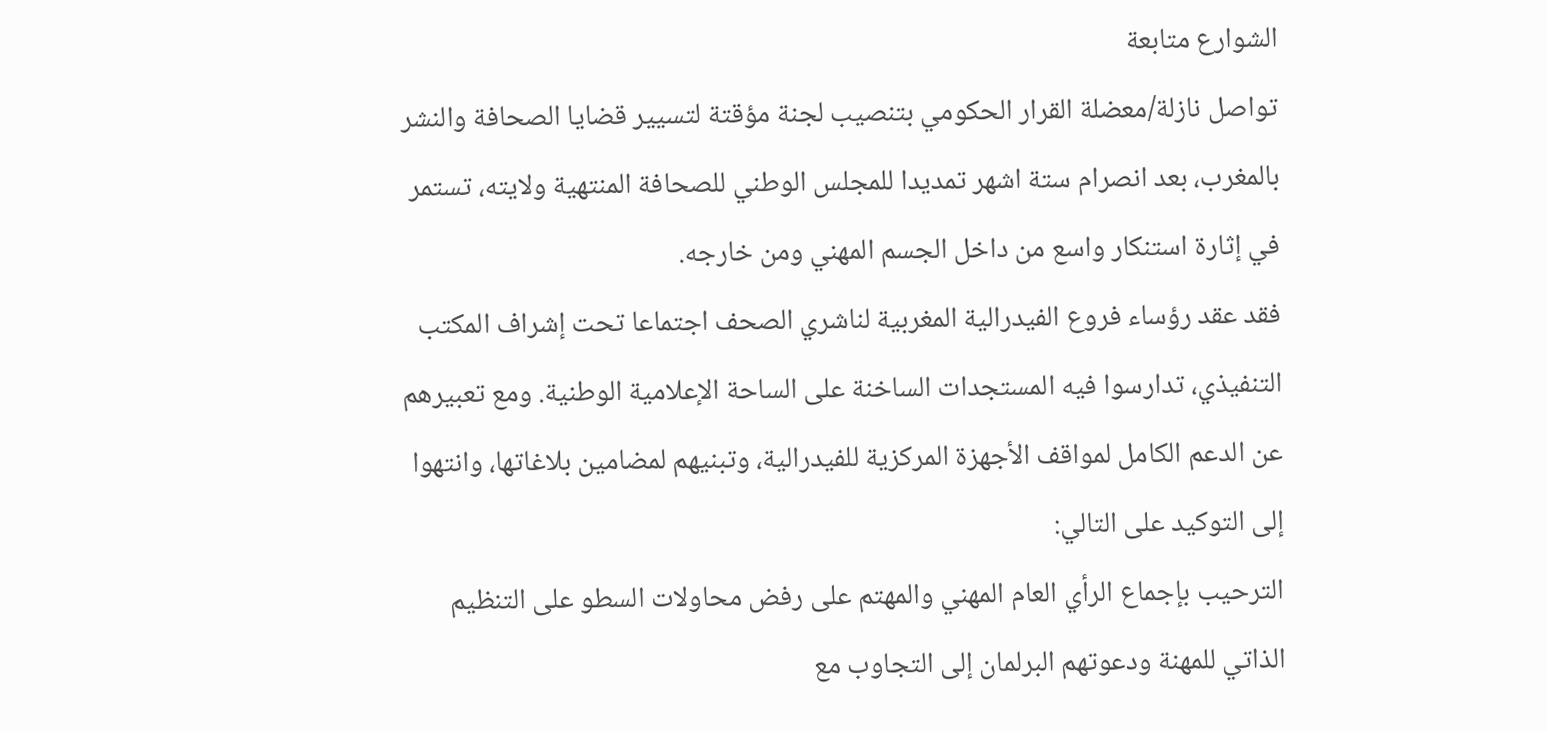الشوارع متابعة
تواصل نازلة/معضلة القرار الحكومي بتنصيب لجنة مؤقتة لتسيير قضايا الصحافة والنشر بالمغرب، بعد انصرام ستة اشهر تمديدا للمجلس الوطني للصحافة المنتهية ولايته، تستمر في إثارة استنكار واسع من داخل الجسم المهني ومن خارجه.
فقد عقد رؤساء فروع الفيدرالية المغربية لناشري الصحف اجتماعا تحت إشراف المكتب التنفيذي، تدارسوا فيه المستجدات الساخنة على الساحة الإعلامية الوطنية. ومع تعبيرهم عن الدعم الكامل لمواقف الأجهزة المركزية للفيدرالية، وتبنيهم لمضامين بلاغاتها، وانتهوا إلى التوكيد على التالي:
الترحيب بإجماع الرأي العام المهني والمهتم على رفض محاولات السطو على التنظيم الذاتي للمهنة ودعوتهم البرلمان إلى التجاوب مع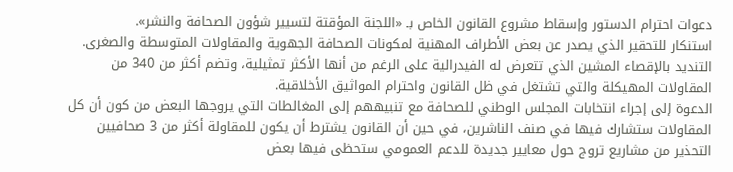دعوات احترام الدستور وإسقاط مشروع القانون الخاص بـ «اللجنة المؤقتة لتسيير شؤون الصحافة والنشر».
استنكار للتحقير الذي يصدر عن بعض الأطراف المهنية لمكونات الصحافة الجهوية والمقاولات المتوسطة والصغرى.
التنديد بالإقصاء المشين الذي تتعرض له الفيدرالية على الرغم من أنها الأكثر تمثيلية، وتضم أكثر من 340 من المقاولات المهيكلة والتي تشتغل في ظل القانون واحترام المواثيق الأخلاقية.
الدعوة إلى إجراء انتخابات المجلس الوطني للصحافة مع تنبيههم إلى المغالطات التي يروجها البعض من كون أن كل المقاولات ستشارك فيها في صنف الناشرين، في حين أن القانون يشترط أن يكون للمقاولة أكثر من 3 صحافيين
التحذير من مشاريع تروج حول معايير جديدة للدعم العمومي ستحظى فيها بعض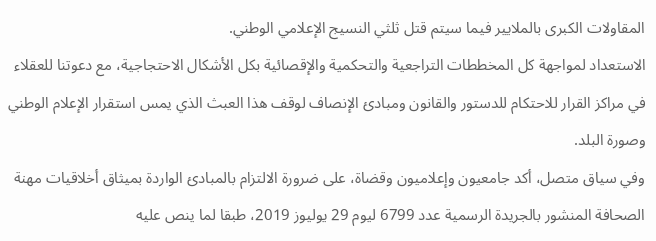المقاولات الكبرى بالملايير فيما سيتم قتل ثلثي النسيج الإعلامي الوطني.
الاستعداد لمواجهة كل المخططات التراجعية والتحكمية والإقصائية بكل الأشكال الاحتجاجية، مع دعوتنا للعقلاء في مراكز القرار للاحتكام للدستور والقانون ومبادئ الإنصاف لوقف هذا العبث الذي يمس استقرار الإعلام الوطني وصورة البلد.
وفي سياق متصل، أكد جامعيون وإعلاميون وقضاة، على ضرورة الالتزام بالمبادئ الواردة بميثاق أخلاقيات مهنة الصحافة المنشور بالجريدة الرسمية عدد 6799 ليوم 29 يوليوز 2019، طبقا لما ينص عليه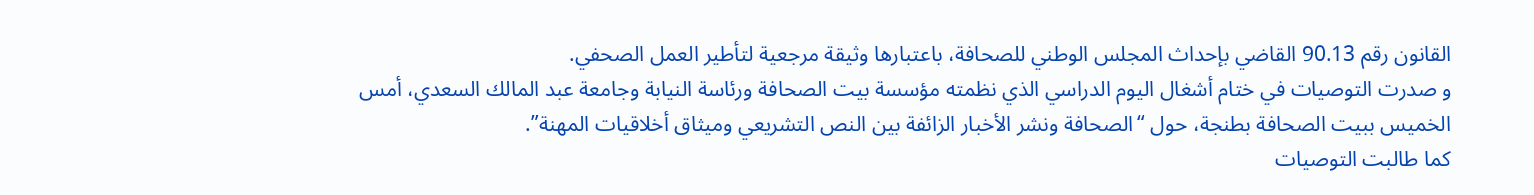القانون رقم 90.13 القاضي بإحداث المجلس الوطني للصحافة، باعتبارها وثيقة مرجعية لتأطير العمل الصحفي.
و صدرت التوصيات في ختام أشغال اليوم الدراسي الذي نظمته مؤسسة بيت الصحافة ورئاسة النيابة وجامعة عبد المالك السعدي، أمس الخميس ببيت الصحافة بطنجة، حول “الصحافة ونشر الأخبار الزائفة بين النص التشريعي وميثاق أخلاقيات المهنة”.
كما طالبت التوصيات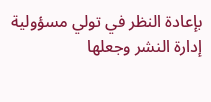بإعادة النظر في تولي مسؤولية إدارة النشر وجعلها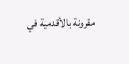مقرونة بالأقدمية في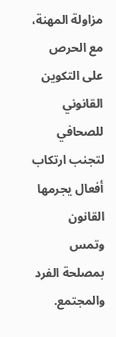مزاولة المهنة، مع الحرص على التكوين القانوني للصحافي لتجنب ارتكاب أفعال يجرمها القانون وتمس بمصلحة الفرد والمجتمع.